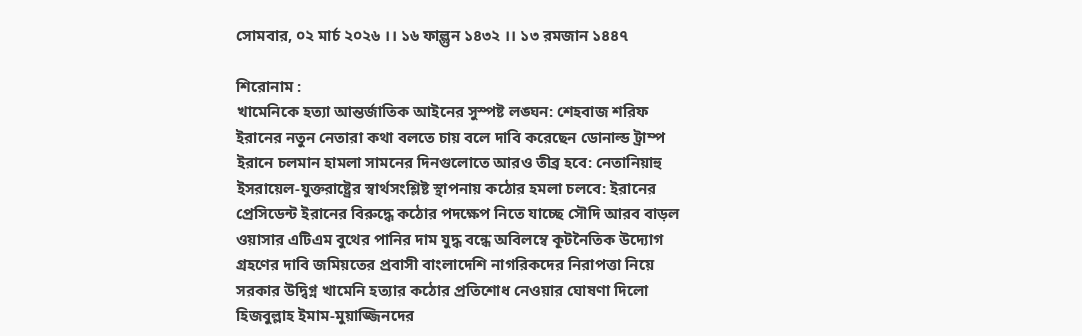সোমবার, ০২ মার্চ ২০২৬ ।। ১৬ ফাল্গুন ১৪৩২ ।। ১৩ রমজান ১৪৪৭

শিরোনাম :
খামেনিকে হত্যা আন্তর্জাতিক আইনের সুস্পষ্ট লঙ্ঘন: শেহবাজ শরিফ ইরানের নতুন নেতারা কথা বলতে চায় বলে দাবি করেছেন ডোনাল্ড ট্রাম্প ইরানে চলমান হামলা সামনের দিনগুলোতে আরও তীব্র হবে: নেতানিয়াহু ইসরায়েল-যুক্তরাষ্ট্রের স্বার্থসংশ্লিষ্ট স্থাপনায় কঠোর হমলা চলবে: ইরানের প্রেসিডেন্ট ইরানের বিরুদ্ধে কঠোর পদক্ষেপ নিতে যাচ্ছে সৌদি আরব বাড়ল ওয়াসার এটিএম বুথের পানির দাম যুদ্ধ বন্ধে অবিলম্বে কূটনৈতিক উদ্যোগ গ্রহণের দাবি জমিয়তের প্রবাসী বাংলাদেশি নাগরিকদের নিরাপত্তা নিয়ে সরকার উদ্বিগ্ন খামেনি হত্যার কঠোর প্রতিশোধ নেওয়ার ঘোষণা দিলো হিজবুল্লাহ ইমাম-মুয়াজ্জিনদের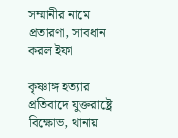সম্মানীর নামে প্রতারণা, সাবধান করল ইফা

কৃষ্ণাঙ্গ হত্যার প্রতিবাদে যুক্তরাষ্ট্রে বিক্ষোভ, থানায়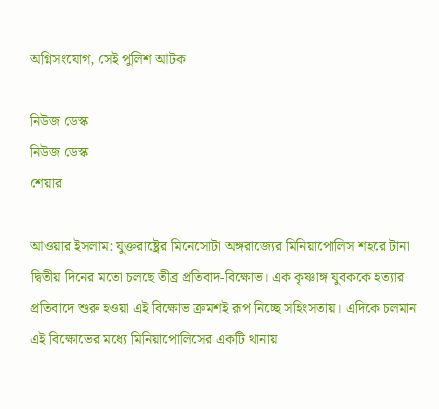অগ্নিসংযোগ, সেই পুলিশ আটক

নিউজ ডেস্ক
নিউজ ডেস্ক
শেয়ার

আওয়ার ইসলাম: যুক্তরাষ্ট্রের মিনেসোটা অঙ্গরাজ্যের মিনিয়াপোলিস শহরে টানা দ্বিতীয় দিনের মতো চলছে তীব্র প্রতিবাদ-বিক্ষোভ। এক কৃষ্ণাঙ্গ যুবককে হত্যার প্রতিবাদে শুরু হওয়া এই বিক্ষোভ ক্রমশই রূপ নিচ্ছে সহিংসতায়। এদিকে চলমান এই বিক্ষোভের মধ্যে মিনিয়াপোলিসের একটি থানায়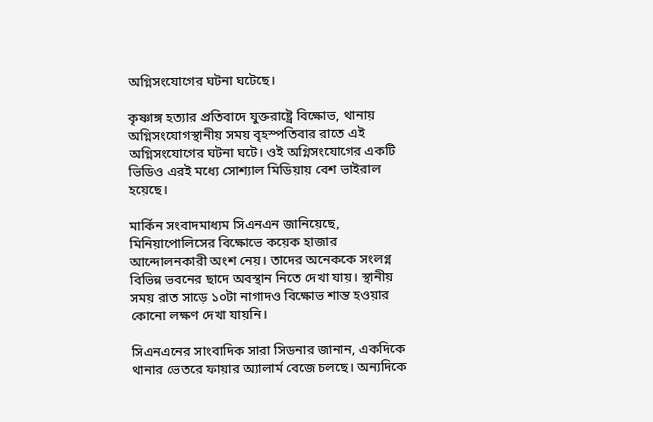অগ্নিসংযোগের ঘটনা ঘটেছে।

কৃষ্ণাঙ্গ হত্যার প্রতিবাদে যুক্তরাষ্ট্রে বিক্ষোভ, থানায় অগ্নিসংযোগস্থানীয় সময় বৃহস্পতিবার রাতে এই অগ্নিসংযোগের ঘটনা ঘটে। ওই অগ্নিসংযোগের একটি ভিডিও এরই মধ্যে সোশ্যাল মিডিয়ায় বেশ ভাইরাল হয়েছে।

মার্কিন সংবাদমাধ্যম সিএনএন জানিয়েছে, মিনিয়াপোলিসের বিক্ষোভে কয়েক হাজার আন্দোলনকারী অংশ নেয়। তাদের অনেককে সংলগ্ন বিভিন্ন ভবনের ছাদে অবস্থান নিতে দেখা যায়। স্থানীয় সময় রাত সাড়ে ১০টা নাগাদও বিক্ষোভ শান্ত হওয়ার কোনো লক্ষণ দেখা যায়নি।

সিএনএনের সাংবাদিক সারা সিডনার জানান, একদিকে থানার ভেতরে ফায়ার অ্যালার্ম বেজে চলছে। অন্যদিকে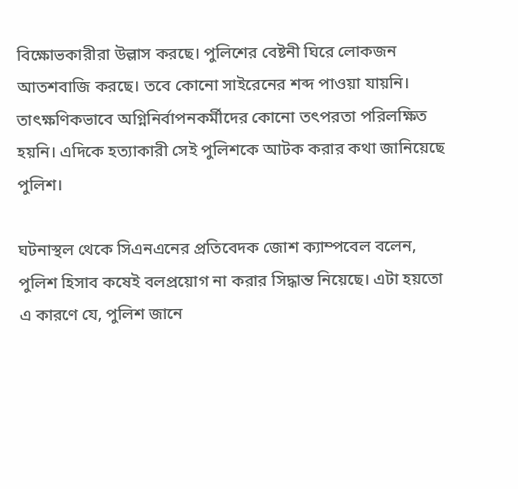বিক্ষোভকারীরা উল্লাস করছে। পুলিশের বেষ্টনী ঘিরে লোকজন আতশবাজি করছে। তবে কোনো সাইরেনের শব্দ পাওয়া যায়নি। তাৎক্ষণিকভাবে অগ্নিনির্বাপনকর্মীদের কোনো তৎপরতা পরিলক্ষিত হয়নি। এদিকে হত্যাকারী সেই পুলিশকে আটক করার কথা জানিয়েছে পুলিশ।

ঘটনাস্থল থেকে সিএনএনের প্রতিবেদক জোশ ক্যাম্পবেল বলেন, পুলিশ হিসাব কষেই বলপ্রয়োগ না করার সিদ্ধান্ত নিয়েছে। এটা হয়তো এ কারণে যে, পুলিশ জানে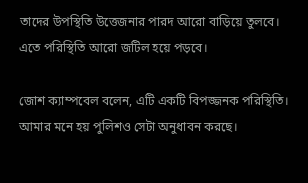তাদের উপস্থিতি উত্তেজনার পারদ আরো বাড়িয়ে তুলবে। এতে পরিস্থিতি আরো জটিল হয়ে পড়বে।

জোশ ক্যাম্পবেল বলেন, এটি একটি বিপজ্জনক পরিস্থিতি। আমার মনে হয় পুলিশও সেটা অনুধাবন করছে।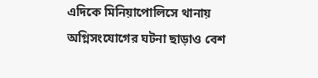এদিকে মিনিয়াপোলিসে থানায় অগ্নিসংযোগের ঘটনা ছাড়াও বেশ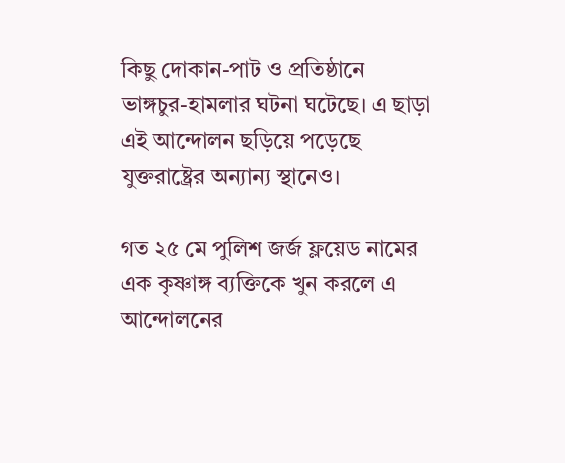কিছু দোকান-পাট ও প্রতিষ্ঠানে ভাঙ্গচুর-হামলার ঘটনা ঘটেছে। এ ছাড়া এই আন্দোলন ছড়িয়ে পড়েছে যুক্তরাষ্ট্রের অন্যান্য স্থানেও।

গত ২৫ মে পুলিশ জর্জ ফ্লয়েড নামের এক কৃষ্ণাঙ্গ ব্যক্তিকে খুন করলে এ আন্দোলনের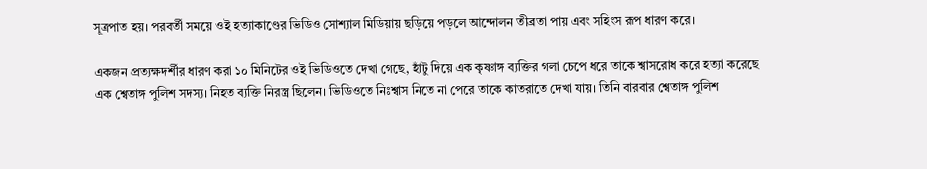সূত্রপাত হয়। পরবর্তী সময়ে ওই হত্যাকাণ্ডের ভিডিও সোশ্যাল মিডিয়ায় ছড়িয়ে পড়লে আন্দোলন তীব্রতা পায় এবং সহিংস রূপ ধারণ করে।

একজন প্রত্যক্ষদর্শীর ধারণ করা ১০ মিনিটের ওই ভিডিওতে দেখা গেছে, হাঁটু দিয়ে এক কৃষ্ণাঙ্গ ব্যক্তির গলা চেপে ধরে তাকে শ্বাসরোধ করে হত্যা করেছে এক শ্বেতাঙ্গ পুলিশ সদস্য। নিহত ব্যক্তি নিরস্ত্র ছিলেন। ভিডিওতে নিঃশ্বাস নিতে না পেরে তাকে কাতরাতে দেখা যায়। তিনি বারবার শ্বেতাঙ্গ পুলিশ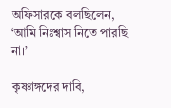অফিসারকে বলছিলেন, ‘আমি নিঃশ্বাস নিতে পারছি না।’

কৃষ্ণাঙ্গদের দাবি,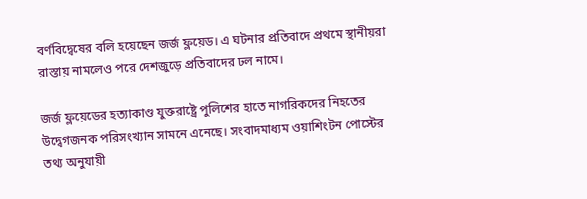বর্ণবিদ্বেষের বলি হয়েছেন জর্জ ফ্লয়েড। এ ঘটনার প্রতিবাদে প্রথমে স্থানীয়রা রাস্তায় নামলেও পরে দেশজুড়ে প্রতিবাদের ঢল নামে।

জর্জ ফ্লয়েডের হত্যাকাণ্ড যুক্তরাষ্ট্রে পুলিশের হাতে নাগরিকদের নিহতের উদ্বেগজনক পরিসংখ্যান সামনে এনেছে। সংবাদমাধ্যম ওয়াশিংটন পোস্টের তথ্য অনুযায়ী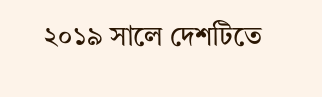২০১৯ সালে দেশটিতে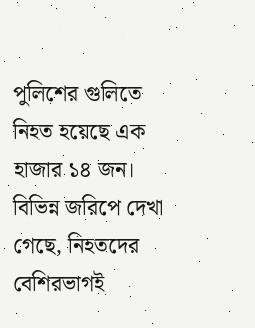পুলিশের গুলিতে নিহত হয়েছে এক হাজার ১৪ জন। বিভিন্ন জরিপে দেখা গেছে, নিহতদের বেশিরভাগই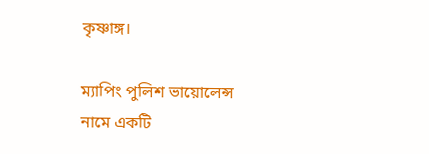কৃষ্ণাঙ্গ।

ম্যাপিং পুলিশ ভায়োলেন্স নামে একটি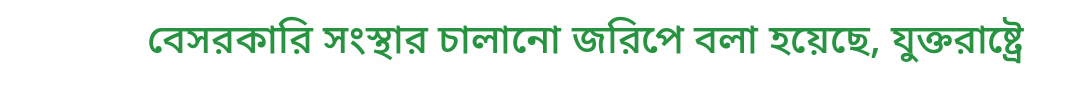বেসরকারি সংস্থার চালানো জরিপে বলা হয়েছে, যুক্তরাষ্ট্রে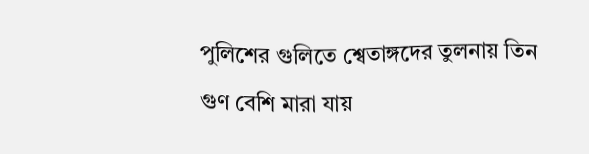পুলিশের গুলিতে শ্বেতাঙ্গদের তুলনায় তিন গুণ বেশি মারা যায়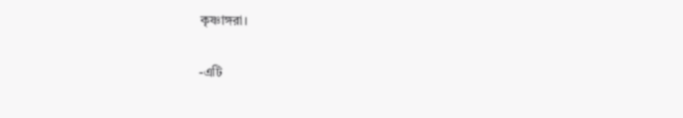কৃষ্ণাঙ্গরা।

-এটি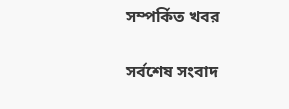সম্পর্কিত খবর

সর্বশেষ সংবাদ